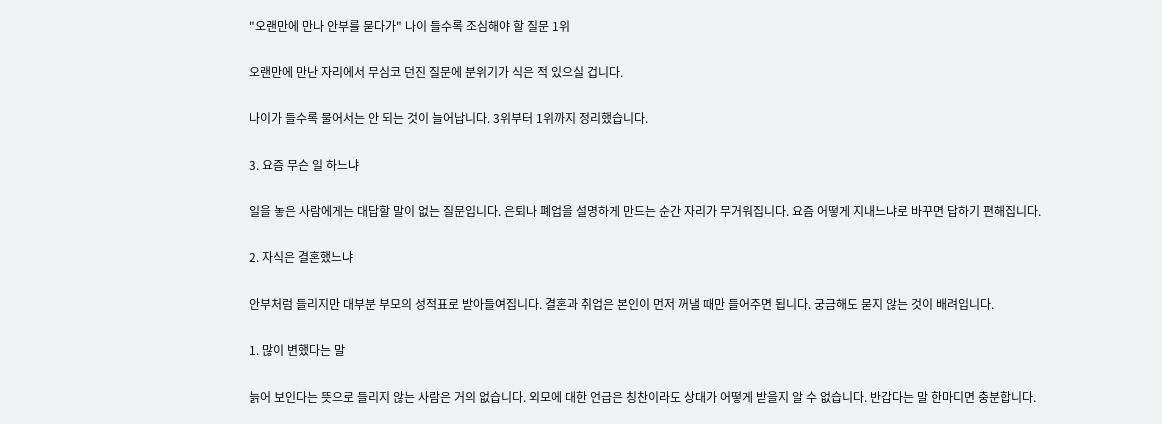"오랜만에 만나 안부를 묻다가" 나이 들수록 조심해야 할 질문 1위

오랜만에 만난 자리에서 무심코 던진 질문에 분위기가 식은 적 있으실 겁니다.

나이가 들수록 물어서는 안 되는 것이 늘어납니다. 3위부터 1위까지 정리했습니다.

3. 요즘 무슨 일 하느냐

일을 놓은 사람에게는 대답할 말이 없는 질문입니다. 은퇴나 폐업을 설명하게 만드는 순간 자리가 무거워집니다. 요즘 어떻게 지내느냐로 바꾸면 답하기 편해집니다.

2. 자식은 결혼했느냐

안부처럼 들리지만 대부분 부모의 성적표로 받아들여집니다. 결혼과 취업은 본인이 먼저 꺼낼 때만 들어주면 됩니다. 궁금해도 묻지 않는 것이 배려입니다.

1. 많이 변했다는 말

늙어 보인다는 뜻으로 들리지 않는 사람은 거의 없습니다. 외모에 대한 언급은 칭찬이라도 상대가 어떻게 받을지 알 수 없습니다. 반갑다는 말 한마디면 충분합니다.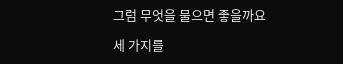그럼 무엇을 물으면 좋을까요

세 가지를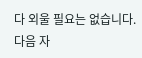다 외울 필요는 없습니다. 다음 자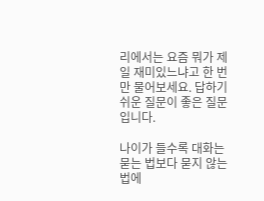리에서는 요즘 뭐가 제일 재미있느냐고 한 번만 물어보세요. 답하기 쉬운 질문이 좋은 질문입니다.

나이가 들수록 대화는 묻는 법보다 묻지 않는 법에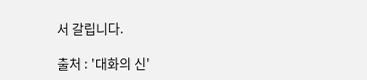서 갈립니다.

출처 : '대화의 신'